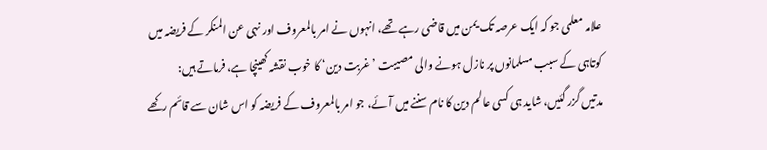علامہ معلمی جو کہ ایک عرصہ تک یمن میں قاضی رہے تھے، انہوں نے امر بالمعروف اور نہی عن المنکر کے فریضہ میں کوتاہی کے سبب مسلمانوں پر نازل ہونے والی مصیبت ’غربت دین‘ کا خوب نقشہ کھینچا ہے، فرماتے ہیں:
مدتیں گزر گئیں، شاید ہی کسی عالم دین کا نام سننے میں آئے، جو امر بالمعروف کے فریضہ کو اس شان سے قائم رکھے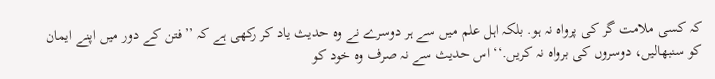کہ کسی ملامت گر کی پرواہ نہ ہو. بلکہ اہل علم میں سے ہر دوسرے نے وہ حدیث یاد کر رکھی ہے کہ ’’فتن کے دور میں اپنے ایمان کو سنبھالیں، دوسروں کی برواہ نہ کریں.‘‘ اس حدیث سے نہ صرف وہ خود کو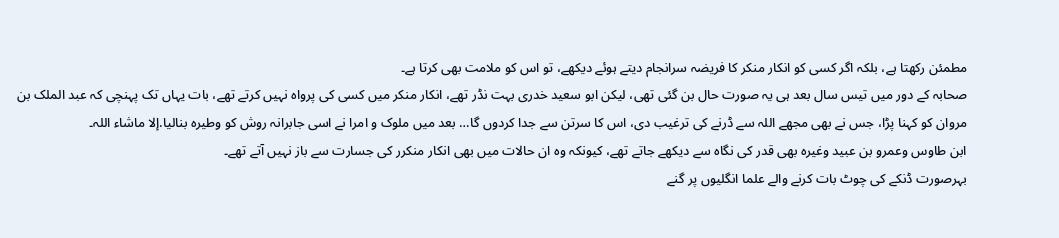مطمئن رکھتا ہے، بلکہ اگر کسی کو انکار منکر کا فریضہ سرانجام دیتے ہوئے دیکھے، تو اس کو ملامت بھی کرتا ہے۔
صحابہ کے دور میں تیس سال بعد ہی یہ صورت حال بن گئی تھی، لیکن ابو سعید خدری بہت نڈر تھے، انکار منکر میں کسی کی پرواہ نہیں کرتے تھے، بات یہاں تک پہنچی کہ عبد الملک بن مروان کو کہنا پڑا، جس نے بھی مجھے اللہ سے ڈرنے کی ترغیب دی، اس کا سرتن سے جدا کردوں گا… بعد میں ملوک و امرا نے اسی جابرانہ روش کو وطیرہ بنالیا.إلا ماشاء اللہ۔
ابن طاوس وعمرو بن عبيد وغيره بھی قدر کی نگاہ سے دیکھے جاتے تھے، کیونکہ وہ ان حالات میں بھی انکار منکرر کی جسارت سے باز نہیں آتے تھے۔
بہرصورت ڈنکے کی چوٹ بات کرنے والے علما انگلیوں پر گنے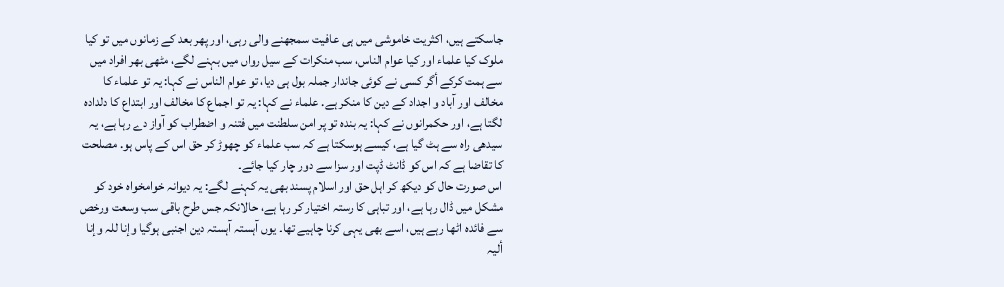جاسکتے ہیں، اکثریت خاموشی میں ہی عافیت سمجھنے والی رہی، اور پھر بعد کے زمانوں میں تو کیا ملوک کیا علماء اور کیا عوام الناس، سب منکرات کے سیل رواں میں بہنے لگے، مٹھی بھر افراد میں سے ہمت کرکے أگر کسی نے کوئی جاندار جملہ بول ہی دیا، تو عوام الناس نے کہا: یہ تو علماء کا مخالف اور آباد و اجداد کے دین کا منکر ہے. علماء نے کہا: یہ تو اجماع کا مخالف اور ابتداع کا دلدادہ لگتا ہے، اور حکمرانوں نے کہا: یہ بندہ تو پر امن سلطنت میں فتنہ و اضطراب کو آواز دے رہا ہے، یہ سیدھی راہ سے ہٹ گیا ہے، کیسے ہوسکتا ہے کہ سب علماء کو چھوڑ کر حق اس کے پاس ہو. مصلحت کا تقاضا ہے کہ اس کو ڈانٹ ڈپت اور سزا سے دور چار کیا جائے۔
اس صورت حال کو دیکھ کر اہل حق اور اسلام پسند بھی یہ کہنے لگے: یہ دیوانہ خوامخواہ خود کو مشکل میں ڈال رہا ہے، اور تباہی کا رستہ اختیار کر رہا ہے، حالانکہ جس طرح باقی سب وسعت ورخص سے فائدہ اٹھا رہے ہیں، اسے بھی یہی کرنا چاہیے تھا۔ یوں آہستہ آہستہ دین اجنبی ہوگیا وإنا للہ وإنا ألیہ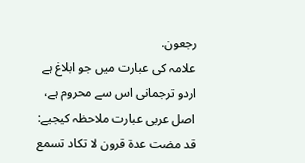رجعون.
علامہ کی عبارت میں جو ابلاغ ہے اردو ترجمانی اس سے محروم ہے، اصل عربی عبارت ملاحظہ کیجیے:
قد مضت عدة قرون لا تكاد تسمع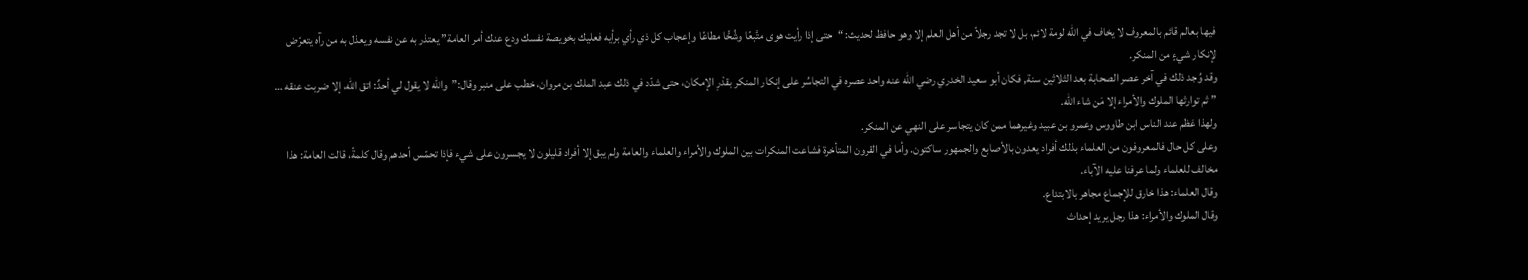فيها بعالم قائم بالمعروف لا يخاف في الله لومة لائم، بل لا تجد رجلاً من أهل العلم إلا وهو حافظ لحديث: “حتى إذا رأيت هوى متَّبعًا وشُحًّا مطاعًا وإعجاب كل ذي رأي برأيه فعليك بخويصة نفسك ودع عنك أمر العامة” يعتذر به عن نفسه ويعذل به من رآه يتعرّض لإنكار شيءٍ من المنكر.
وقد وُجد ذلك في آخر عصر الصحابة بعد الثلاثين سنة, فكان أبو سعيد الخدري رضي الله عنه واحد عصره في التجاسُر على إنكار المنكر بقدْرِ الإمكان، حتى شدّد في ذلك عبد الملك بن مروان، خطب على منبر وقال:”والله لا يقول لي أحدٌ: اتق الله، إلا ضربت عنقه … ” ثم توارثها الملوك والأمراء إلا مَن شاء الله.
ولهذا عَظم عند الناس ابن طاووس وعمرو بن عبيد وغيرهما ممن كان يتجاسر على النهي عن المنكر.
وعلى كل حال فالمعروفون من العلماء بذلك أفراد يعدون بالأصابع والجمهور ساكتون. وأما في القرون المتأخرة فشاعت المنكرات بين الملوك والأمراء والعلماء والعامة ولم يبق إلا أفراد قليلون لا يجسرون على شيء فإذا تحمّس أحدهم وقال كلمةً، قالت العامة: هذا مخالف للعلماء ولما عرفنا عليه الآباء.
وقال العلماء: هذا خارق للإجماع مجاهر بالابتداع.
وقال الملوك والأمراء: هذا رجل يريد إحداث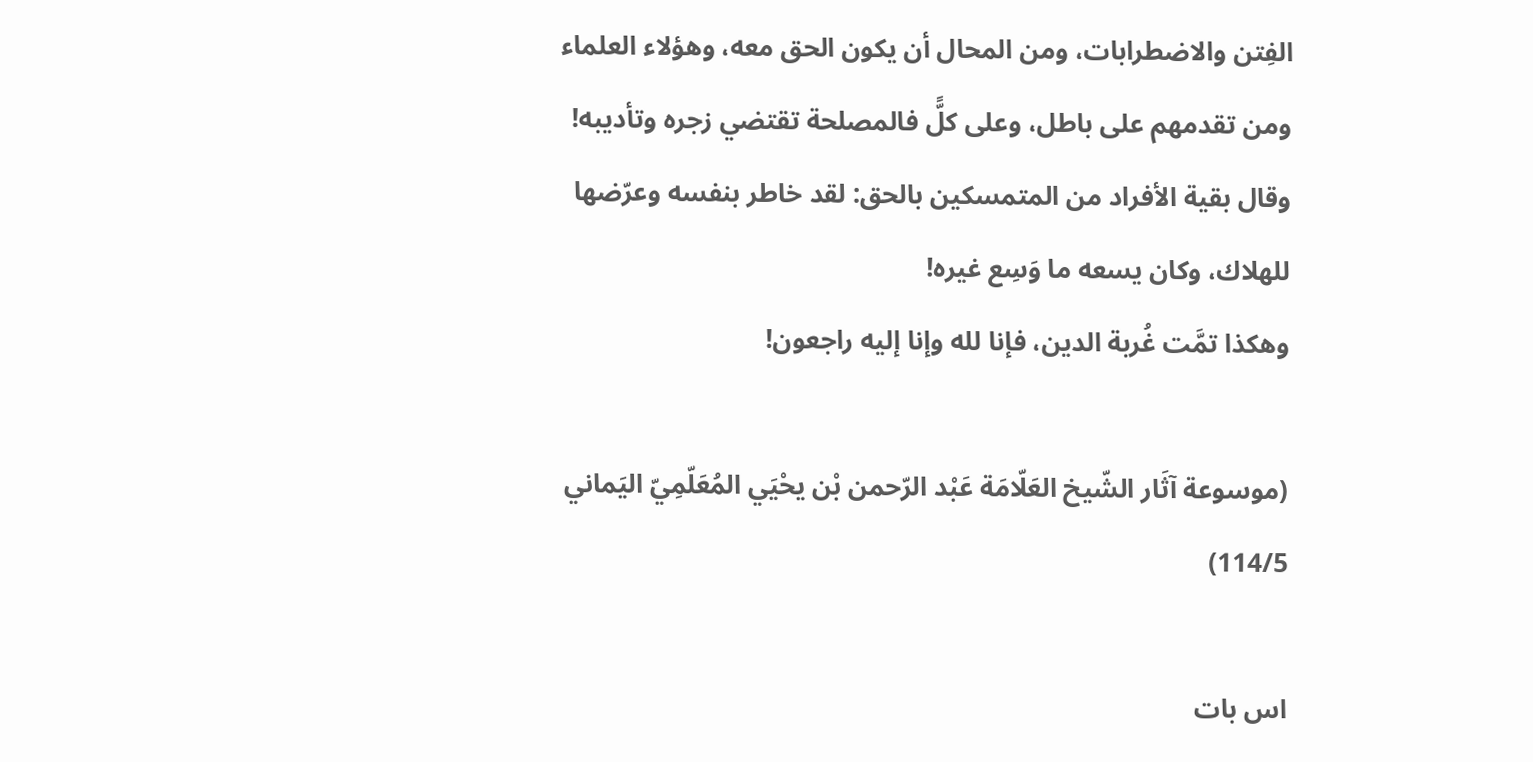الفِتن والاضطرابات، ومن المحال أن يكون الحق معه، وهؤلاء العلماء ومن تقدمهم على باطل، وعلى كلًّ فالمصلحة تقتضي زجره وتأديبه!
وقال بقية الأفراد من المتمسكين بالحق: لقد خاطر بنفسه وعرّضها للهلاك، وكان يسعه ما وَسِع غيره!
وهكذا تمَّت غُربة الدين، فإنا لله وإنا إليه راجعون!

(موسوعة آثَار الشّيخ العَلّامَة عَبْد الرّحمن بْن يحْيَي المُعَلّمِيّ اليَماني 114/5)

اس بات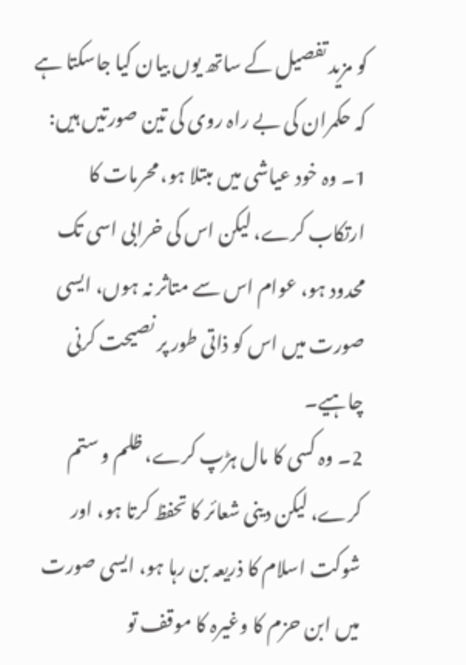کو مزید تفصیل کے ساتھ یوں بیان کیا جاسکتا ہے کہ حکمران کی بے راہ روی کی تین صورتیں ہیں:
1۔ وہ خود عیاشی میں مبتلا ہو، محرمات کا ارتکاب کرے، لیکن اس کی خرابی اسی تک محدود ہو، عوام اس سے متاثر نہ ہوں، ایسی صورت میں اس کو ذاتی طور پر نصیحت کرنی چاہیے۔
2۔ وہ کسی کا مال ہڑپ کرے، ظلم و ستم کرے، لیکن دینی شعائر کا تحفظ کرتا ہو، اور شوکت اسلام کا ذریعہ بن رہا ہو، ایسی صورت میں ابن حزم کا وغیرہ کا موقف تو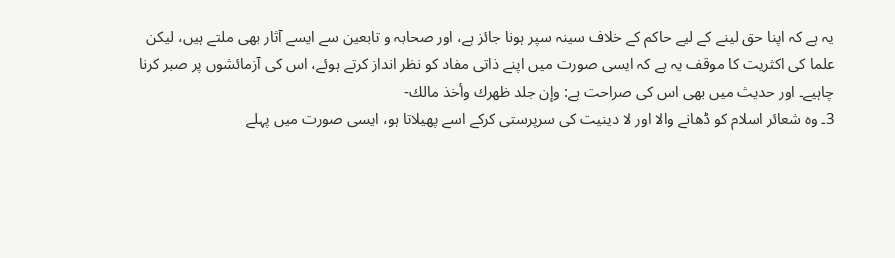یہ ہے کہ اپنا حق لینے کے لیے حاکم کے خلاف سینہ سپر ہونا جائز ہے، اور صحابہ و تابعین سے ایسے آثار بھی ملتے ہیں، لیکن علما کی اکثریت کا موقف یہ ہے کہ ایسی صورت میں اپنے ذاتی مفاد کو نظر انداز کرتے ہوئے، اس کی آزمائشوں پر صبر کرنا چاہیے۔ اور حدیث میں بھی اس کی صراحت ہے: وإن جلد ظهرك وأخذ مالك-
3۔ وہ شعائر اسلام کو ڈھانے والا اور لا دینیت کی سرپرستی کرکے اسے پھیلاتا ہو، ایسی صورت میں پہلے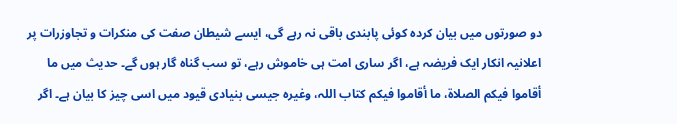دو صورتوں میں بیان کردہ کوئی پابندی باقی نہ رہے گی، ایسے شیطان صفت کی منکرات و تجاوزرات پر اعلانیہ انکار ایک فریضہ ہے، اگر ساری امت ہی خاموش رہے، تو سب گناہ گار ہوں گے۔ حدیث میں ما أقاموا فیکم الصلاۃ، ما أقاموا فیکم کتاب اللہ، وغیرہ جیسی بنیادی قیود میں اسی چیز کا بیان ہے۔ اگر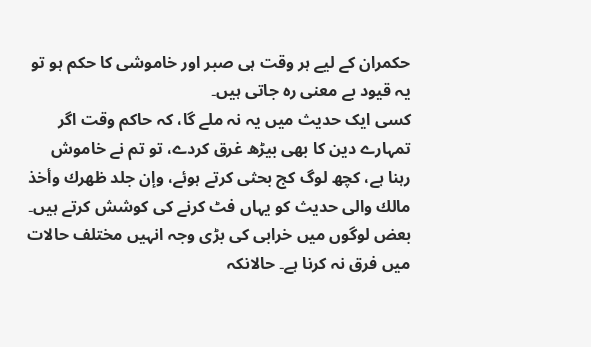حکمران کے لیے ہر وقت ہی صبر اور خاموشی کا حکم ہو تو یہ قیود بے معنی رہ جاتی ہیں۔
کسی ایک حدیث میں یہ نہ ملے گا، کہ حاکم وقت اگر تمہارے دین کا بھی بیڑھ غرق کردے، تو تم نے خاموش رہنا ہے، کچھ لوگ کج بحثی کرتے ہوئے، وإن جلد ظهرك وأخذ مالك والی حدیث کو یہاں فٹ کرنے کی کوشش کرتے ہیں۔
بعض لوگوں میں خرابی کی بڑی وجہ انہیں مختلف حالات میں فرق نہ کرنا ہے۔ حالانکہ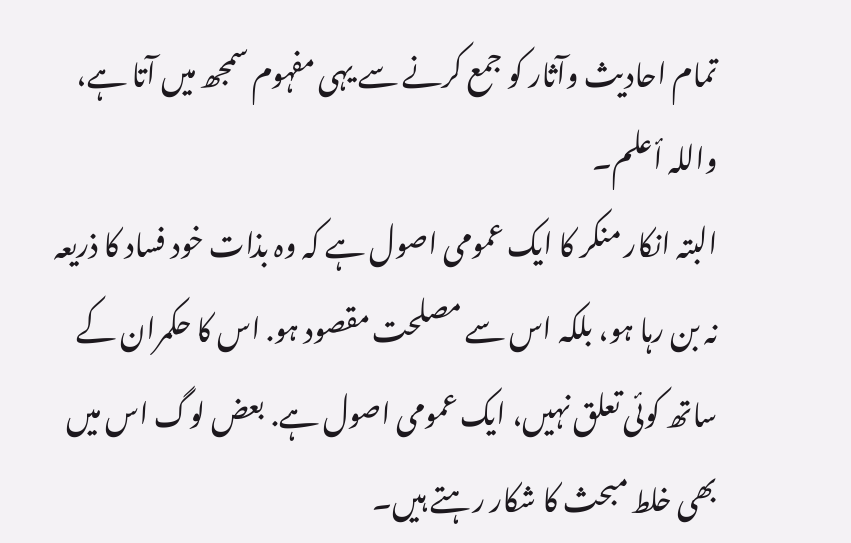تمام احادیث وآثار کو جمع کرنے سے یہی مفہوم سمجھ میں آتا ہے، واللہ أعلم۔
البتہ انکار منکر کا ایک عمومی اصول ہے کہ وہ بذات خود فساد کا ذریعہ نہ بن رہا ہو، بلکہ اس سے مصلحت مقصود ہو. اس کا حکمران کے ساتھ کوئی تعلق نہیں، ایک عمومی اصول ہے. بعض لوگ اس میں بھی خلط مبحث کا شکار رہتے ہیں۔